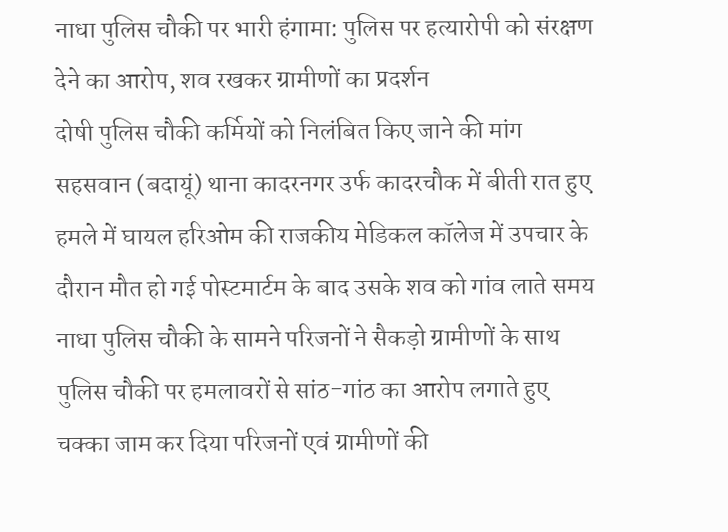नाधा पुलिस चौकी पर भारी हंगामा: पुलिस पर हत्यारोपी को संरक्षण देने का आरोप, शव रखकर ग्रामीणों का प्रदर्शन
दोषी पुलिस चौकी कर्मियों को निलंबित किए जाने की मांग
सहसवान (बदायूं) थाना कादरनगर उर्फ कादरचौक में बीती रात हुए हमले में घायल हरिओम की राजकीय मेडिकल कॉलेज में उपचार के दौरान मौत हो गई पोस्टमार्टम के बाद उसके शव को गांव लाते समय नाधा पुलिस चौकी के सामने परिजनों ने सैकड़ो ग्रामीणों के साथ पुलिस चौकी पर हमलावरों से सांठ-गांठ का आरोप लगाते हुए चक्का जाम कर दिया परिजनों एवं ग्रामीणों की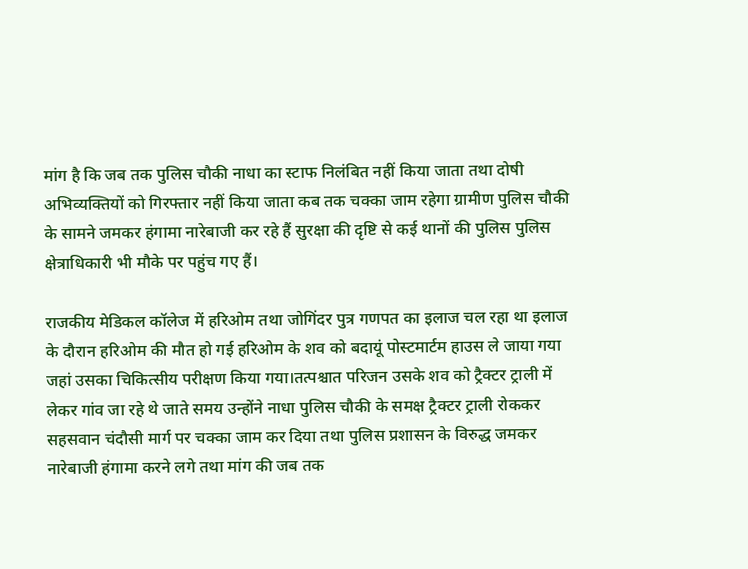मांग है कि जब तक पुलिस चौकी नाधा का स्टाफ निलंबित नहीं किया जाता तथा दोषी अभिव्यक्तियों को गिरफ्तार नहीं किया जाता कब तक चक्का जाम रहेगा ग्रामीण पुलिस चौकी के सामने जमकर हंगामा नारेबाजी कर रहे हैं सुरक्षा की दृष्टि से कई थानों की पुलिस पुलिस क्षेत्राधिकारी भी मौके पर पहुंच गए हैं।

राजकीय मेडिकल कॉलेज में हरिओम तथा जोगिंदर पुत्र गणपत का इलाज चल रहा था इलाज के दौरान हरिओम की मौत हो गई हरिओम के शव को बदायूं पोस्टमार्टम हाउस ले जाया गया जहां उसका चिकित्सीय परीक्षण किया गया।तत्पश्चात परिजन उसके शव को ट्रैक्टर ट्राली में लेकर गांव जा रहे थे जाते समय उन्होंने नाधा पुलिस चौकी के समक्ष ट्रैक्टर ट्राली रोककर सहसवान चंदौसी मार्ग पर चक्का जाम कर दिया तथा पुलिस प्रशासन के विरुद्ध जमकर नारेबाजी हंगामा करने लगे तथा मांग की जब तक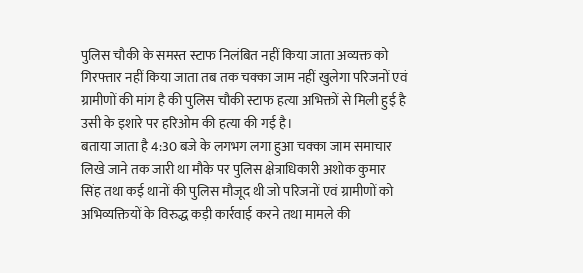पुलिस चौकी के समस्त स्टाफ निलंबित नहीं किया जाता अव्यक्त को गिरफ्तार नहीं किया जाता तब तक चक्का जाम नहीं खुलेगा परिजनों एवं ग्रामीणों की मांग है की पुलिस चौकी स्टाफ हत्या अभिक्तों से मिली हुई है उसी के इशारे पर हरिओम की हत्या की गई है।
बताया जाता है 4:30 बजे के लगभग लगा हुआ चक्का जाम समाचार लिखे जाने तक जारी था मौके पर पुलिस क्षेत्राधिकारी अशोक कुमार सिंह तथा कई थानों की पुलिस मौजूद थी जो परिजनों एवं ग्रामीणों को अभिव्यक्तियों के विरुद्ध कड़ी कार्रवाई करने तथा मामले की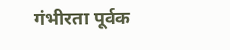गंभीरता पूर्वक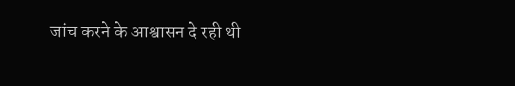जांच करने के आश्वासन दे रही थी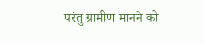परंतु ग्रामीण मानने को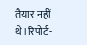तैयार नहीं थे।रिपोर्ट-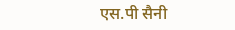एस.पी सैनी